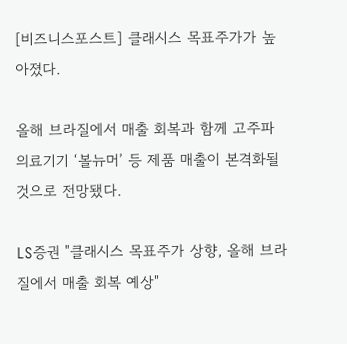[비즈니스포스트] 클래시스 목표주가가 높아졌다.

올해 브라질에서 매출 회복과 함께 고주파 의료기기 ‘볼뉴머’ 등 제품 매출이 본격화될 것으로 전망됐다.

LS증권 "클래시스 목표주가 상향, 올해 브라질에서 매출 회복 예상"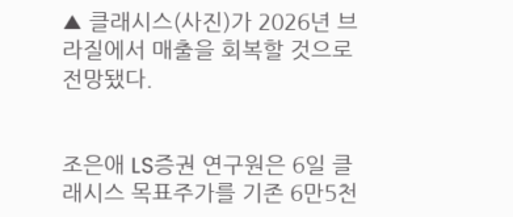▲ 클래시스(사진)가 2026년 브라질에서 매출을 회복할 것으로 전망됐다.


조은애 LS증권 연구원은 6일 클래시스 목표주가를 기존 6만5천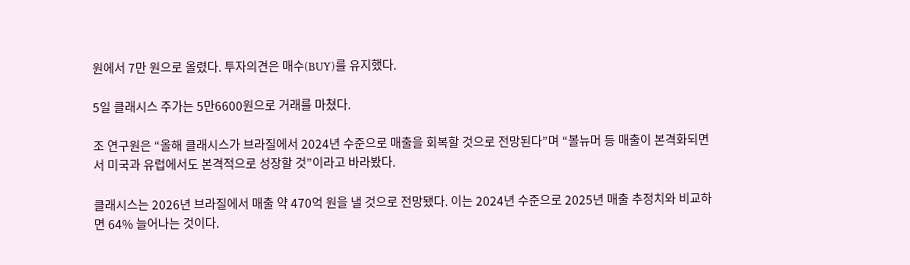원에서 7만 원으로 올렸다. 투자의견은 매수(BUY)를 유지했다.

5일 클래시스 주가는 5만6600원으로 거래를 마쳤다.

조 연구원은 “올해 클래시스가 브라질에서 2024년 수준으로 매출을 회복할 것으로 전망된다”며 “볼뉴머 등 매출이 본격화되면서 미국과 유럽에서도 본격적으로 성장할 것”이라고 바라봤다.

클래시스는 2026년 브라질에서 매출 약 470억 원을 낼 것으로 전망됐다. 이는 2024년 수준으로 2025년 매출 추정치와 비교하면 64% 늘어나는 것이다.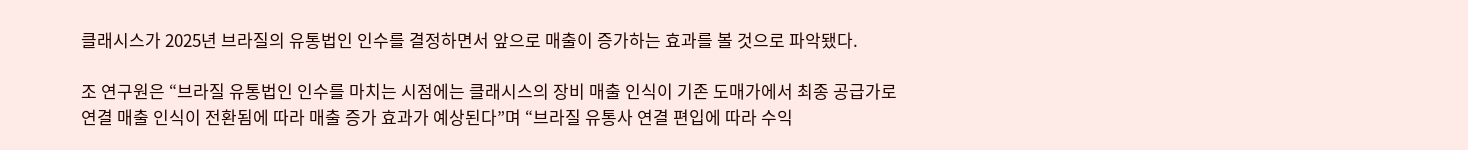클래시스가 2025년 브라질의 유통법인 인수를 결정하면서 앞으로 매출이 증가하는 효과를 볼 것으로 파악됐다.

조 연구원은 “브라질 유통법인 인수를 마치는 시점에는 클래시스의 장비 매출 인식이 기존 도매가에서 최종 공급가로 연결 매출 인식이 전환됨에 따라 매출 증가 효과가 예상된다”며 “브라질 유통사 연결 편입에 따라 수익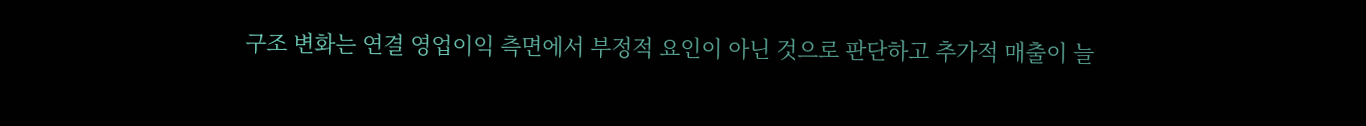구조 변화는 연결 영업이익 측면에서 부정적 요인이 아닌 것으로 판단하고 추가적 매출이 늘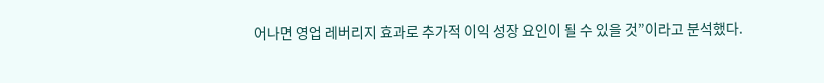어나면 영업 레버리지 효과로 추가적 이익 성장 요인이 될 수 있을 것”이라고 분석했다.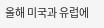올해 미국과 유럽에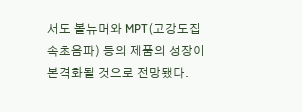서도 볼뉴머와 MPT(고강도집속초음파) 등의 제품의 성장이 본격화될 것으로 전망됐다.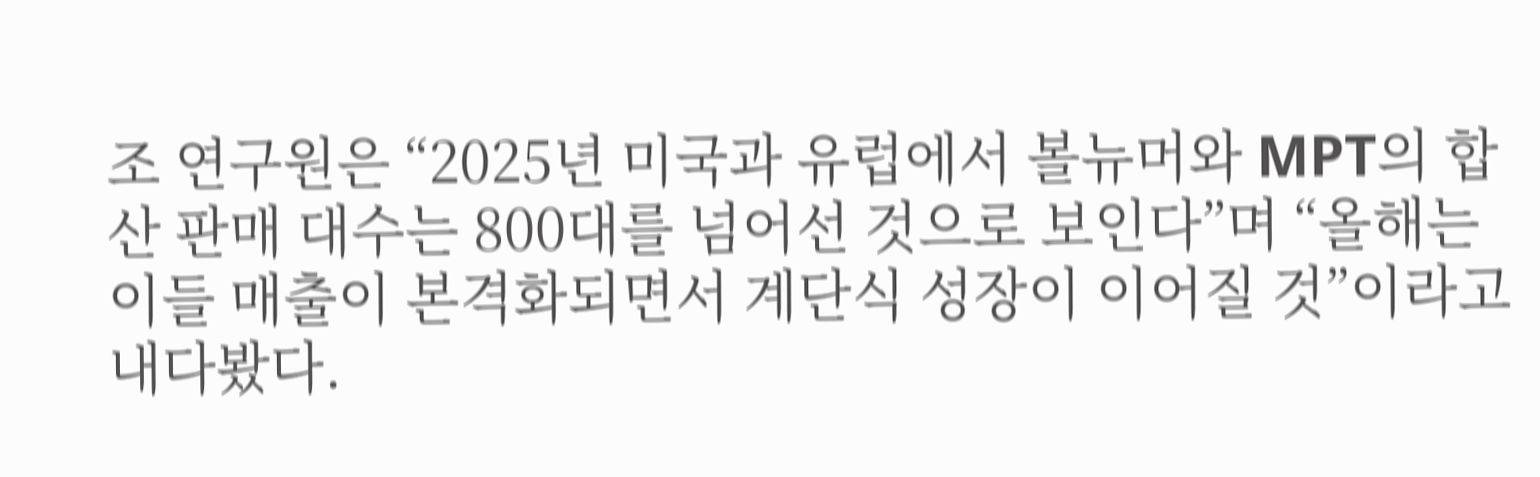조 연구원은 “2025년 미국과 유럽에서 볼뉴머와 MPT의 합산 판매 대수는 800대를 넘어선 것으로 보인다”며 “올해는 이들 매출이 본격화되면서 계단식 성장이 이어질 것”이라고 내다봤다.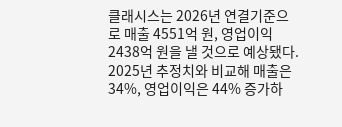클래시스는 2026년 연결기준으로 매출 4551억 원, 영업이익 2438억 원을 낼 것으로 예상됐다. 2025년 추정치와 비교해 매출은 34%, 영업이익은 44% 증가하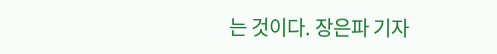는 것이다. 장은파 기자